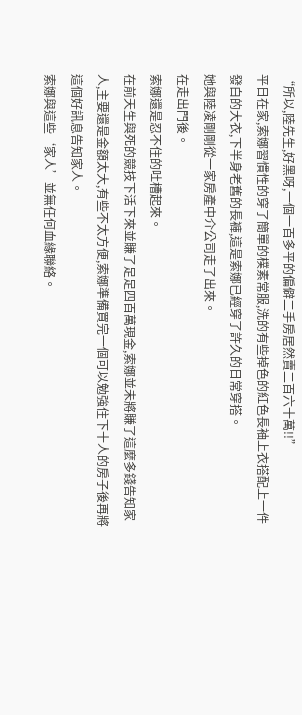“所以,陸先生,好黑呀,一個一百多平的偏僻二手房居然賣二百六十萬!!”
平日在家,索娜習慣性的穿了簡單的樸素常服,洗的有些掉色的紅色長袖上衣搭配上一件發白的大衣,下半身老舊的長褲,這是索娜已經穿了許久的日常穿搭。
她與陸凌剛剛從一家房產中介公司走了出來。
在走出門後。
索娜還是忍不住的吐槽起來。
在前天生與死的競技下活下來並賺了足足四百萬現金,索娜並未將賺了這麼多錢告知家人,主要還是金額太大,有些不太方便,索娜準備買完一個可以勉強住下十人的房子後再將這個好訊息告知家人。
索娜與這些‘家人’並無任何血緣聯絡。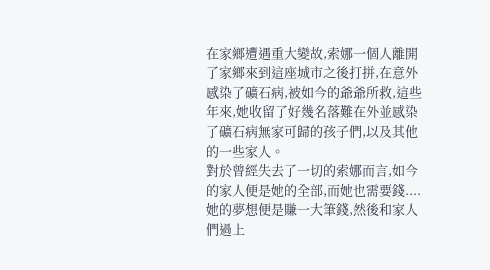在家鄉遭遇重大變故,索娜一個人離開了家鄉來到這座城市之後打拼,在意外感染了礦石病,被如今的爺爺所救,這些年來,她收留了好幾名落難在外並感染了礦石病無家可歸的孩子們,以及其他的一些家人。
對於曾經失去了一切的索娜而言,如今的家人便是她的全部,而她也需要錢....她的夢想便是賺一大筆錢,然後和家人們過上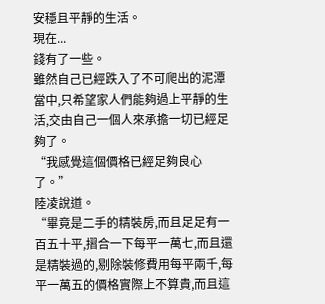安穩且平靜的生活。
現在...
錢有了一些。
雖然自己已經跌入了不可爬出的泥潭當中,只希望家人們能夠過上平靜的生活,交由自己一個人來承擔一切已經足夠了。
“我感覺這個價格已經足夠良心了。”
陸凌說道。
“畢竟是二手的精裝房,而且足足有一百五十平,摺合一下每平一萬七,而且還是精裝過的,剔除裝修費用每平兩千,每平一萬五的價格實際上不算貴,而且這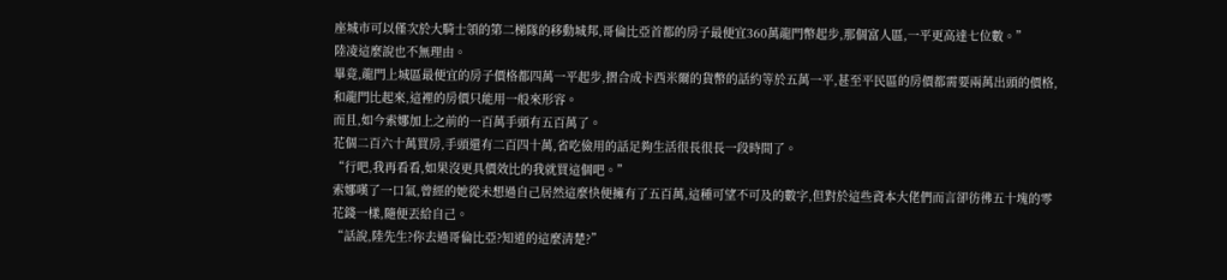座城市可以僅次於大騎士領的第二梯隊的移動城邦,哥倫比亞首都的房子最便宜360萬龍門幣起步,那個富人區,一平更高達七位數。”
陸凌這麼說也不無理由。
畢竟,龍門上城區最便宜的房子價格都四萬一平起步,摺合成卡西米爾的貨幣的話約等於五萬一平,甚至平民區的房價都需要兩萬出頭的價格,和龍門比起來,這裡的房價只能用一般來形容。
而且,如今索娜加上之前的一百萬手頭有五百萬了。
花個二百六十萬買房,手頭還有二百四十萬,省吃儉用的話足夠生活很長很長一段時間了。
“行吧,我再看看,如果沒更具價效比的我就買這個吧。”
索娜嘆了一口氣,曾經的她從未想過自己居然這麼快便擁有了五百萬,這種可望不可及的數字,但對於這些資本大佬們而言卻彷彿五十塊的零花錢一樣,隨便丟給自己。
“話說,陸先生?你去過哥倫比亞?知道的這麼清楚?”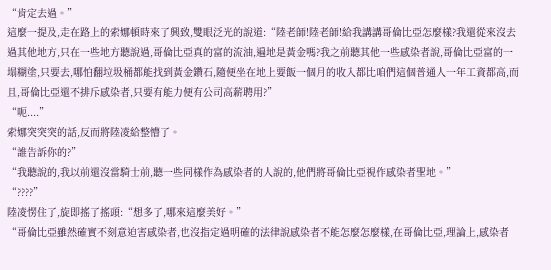“肯定去過。”
這麼一提及,走在路上的索娜頓時來了興致,雙眼泛光的說道:“陸老師!陸老師!給我講講哥倫比亞怎麼樣?我還從來沒去過其他地方,只在一些地方聽說過,哥倫比亞真的富的流油,遍地是黃金嗎?我之前聽其他一些感染者說,哥倫比亞富的一塌糊塗,只要去,哪怕翻垃圾桶都能找到黃金鑽石,隨便坐在地上要飯一個月的收入都比咱們這個普通人一年工資都高,而且,哥倫比亞還不排斥感染者,只要有能力便有公司高薪聘用?”
“呃....”
索娜突突突的話,反而將陸凌給整懵了。
“誰告訴你的?”
“我聽說的,我以前還沒當騎士前,聽一些同樣作為感染者的人說的,他們將哥倫比亞視作感染者聖地。”
“????”
陸凌愣住了,旋即搖了搖頭:“想多了,哪來這麼美好。”
“哥倫比亞雖然確實不刻意迫害感染者,也沒指定過明確的法律說感染者不能怎麼怎麼樣,在哥倫比亞,理論上,感染者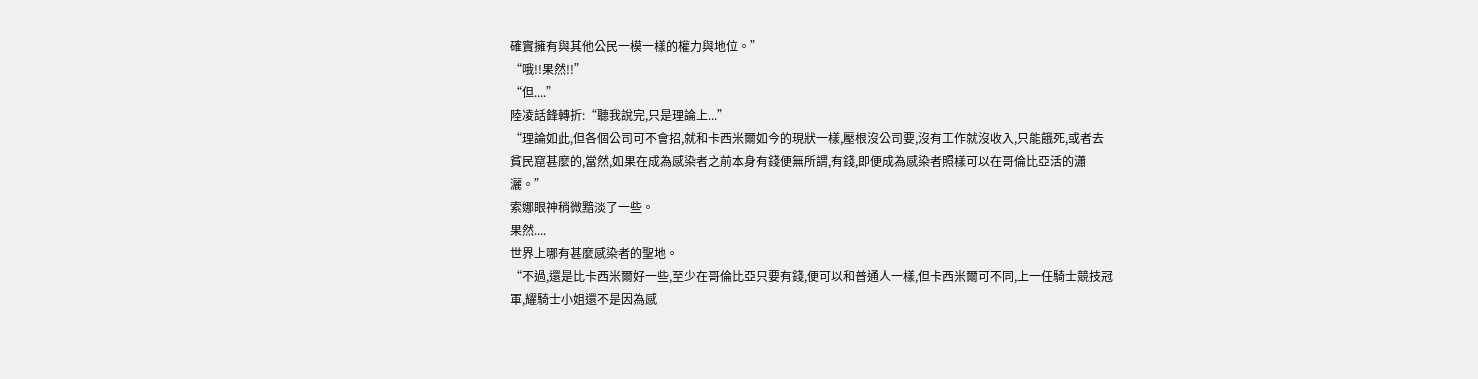確實擁有與其他公民一模一樣的權力與地位。”
“哦!!果然!!”
“但....”
陸凌話鋒轉折:“聽我說完,只是理論上...”
“理論如此,但各個公司可不會招,就和卡西米爾如今的現狀一樣,壓根沒公司要,沒有工作就沒收入,只能餓死,或者去貧民窟甚麼的,當然,如果在成為感染者之前本身有錢便無所謂,有錢,即便成為感染者照樣可以在哥倫比亞活的瀟灑。”
索娜眼神稍微黯淡了一些。
果然....
世界上哪有甚麼感染者的聖地。
“不過,還是比卡西米爾好一些,至少在哥倫比亞只要有錢,便可以和普通人一樣,但卡西米爾可不同,上一任騎士競技冠軍,耀騎士小姐還不是因為感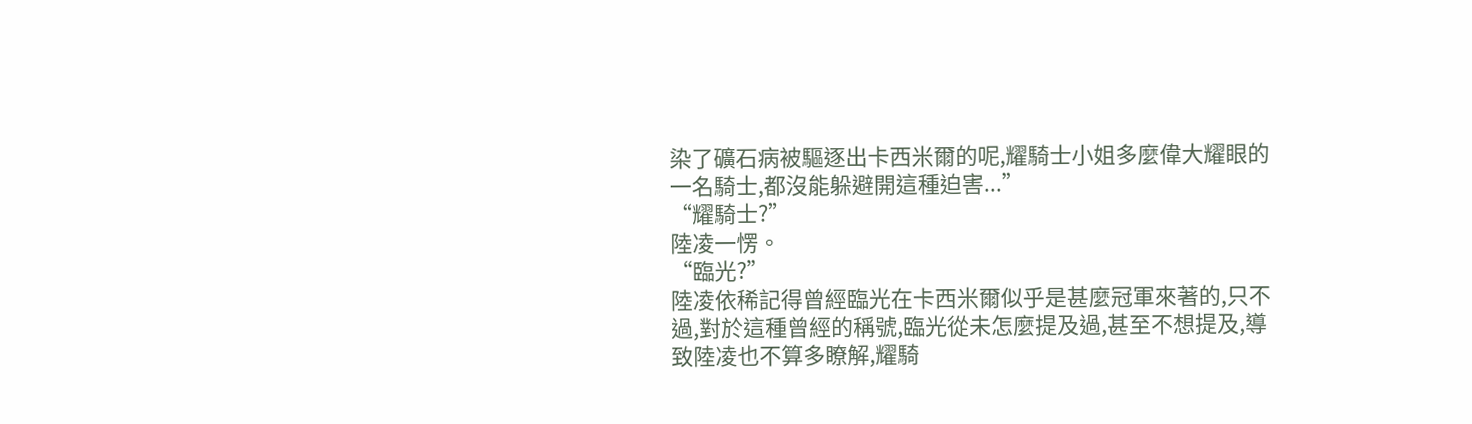染了礦石病被驅逐出卡西米爾的呢,耀騎士小姐多麼偉大耀眼的一名騎士,都沒能躲避開這種迫害...”
“耀騎士?”
陸凌一愣。
“臨光?”
陸凌依稀記得曾經臨光在卡西米爾似乎是甚麼冠軍來著的,只不過,對於這種曾經的稱號,臨光從未怎麼提及過,甚至不想提及,導致陸凌也不算多瞭解,耀騎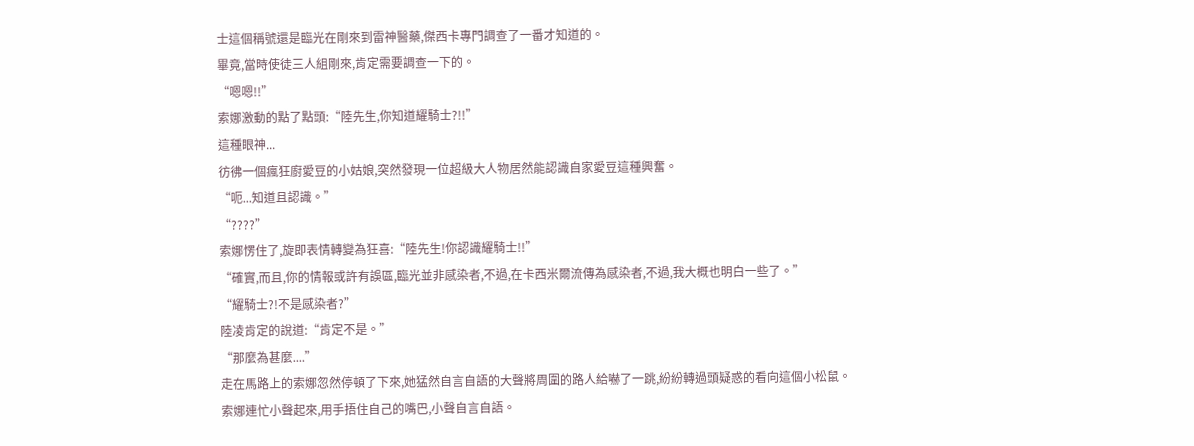士這個稱號還是臨光在剛來到雷神醫藥,傑西卡專門調查了一番才知道的。
畢竟,當時使徒三人組剛來,肯定需要調查一下的。
“嗯嗯!!”
索娜激動的點了點頭:“陸先生,你知道耀騎士?!!”
這種眼神...
彷彿一個瘋狂廚愛豆的小姑娘,突然發現一位超級大人物居然能認識自家愛豆這種興奮。
“呃...知道且認識。”
“????”
索娜愣住了,旋即表情轉變為狂喜:“陸先生!你認識耀騎士!!”
“確實,而且,你的情報或許有誤區,臨光並非感染者,不過,在卡西米爾流傳為感染者,不過,我大概也明白一些了。”
“耀騎士?!不是感染者?”
陸凌肯定的說道:“肯定不是。”
“那麼為甚麼....”
走在馬路上的索娜忽然停頓了下來,她猛然自言自語的大聲將周圍的路人給嚇了一跳,紛紛轉過頭疑惑的看向這個小松鼠。
索娜連忙小聲起來,用手捂住自己的嘴巴,小聲自言自語。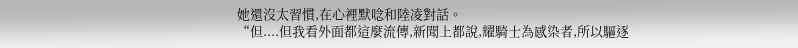她還沒太習慣,在心裡默唸和陸凌對話。
“但....但我看外面都這麼流傳,新聞上都說,耀騎士為感染者,所以驅逐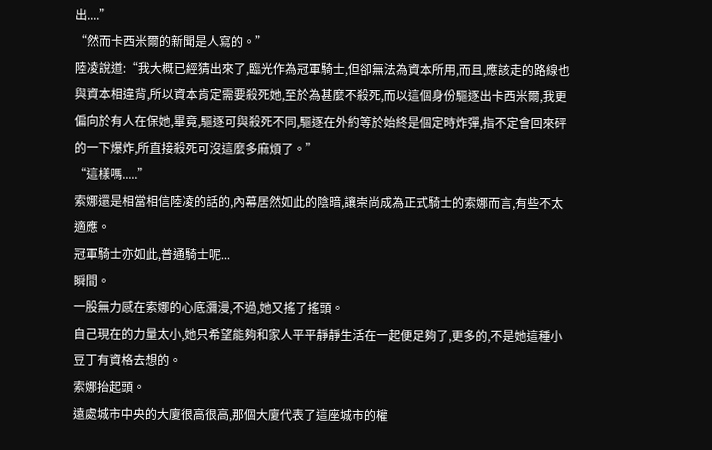出....”
“然而卡西米爾的新聞是人寫的。”
陸凌說道:“我大概已經猜出來了,臨光作為冠軍騎士,但卻無法為資本所用,而且,應該走的路線也與資本相違背,所以資本肯定需要殺死她,至於為甚麼不殺死,而以這個身份驅逐出卡西米爾,我更偏向於有人在保她,畢竟,驅逐可與殺死不同,驅逐在外約等於始終是個定時炸彈,指不定會回來砰的一下爆炸,所直接殺死可沒這麼多麻煩了。”
“這樣嗎.....”
索娜還是相當相信陸凌的話的,內幕居然如此的陰暗,讓崇尚成為正式騎士的索娜而言,有些不太適應。
冠軍騎士亦如此,普通騎士呢...
瞬間。
一股無力感在索娜的心底瀰漫,不過,她又搖了搖頭。
自己現在的力量太小,她只希望能夠和家人平平靜靜生活在一起便足夠了,更多的,不是她這種小豆丁有資格去想的。
索娜抬起頭。
遠處城市中央的大廈很高很高,那個大廈代表了這座城市的權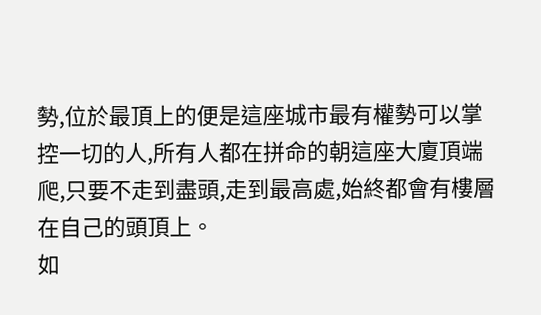勢,位於最頂上的便是這座城市最有權勢可以掌控一切的人,所有人都在拼命的朝這座大廈頂端爬,只要不走到盡頭,走到最高處,始終都會有樓層在自己的頭頂上。
如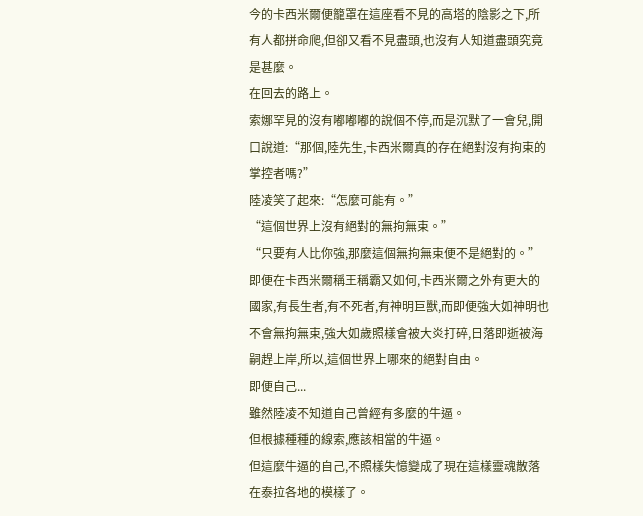今的卡西米爾便籠罩在這座看不見的高塔的陰影之下,所有人都拼命爬,但卻又看不見盡頭,也沒有人知道盡頭究竟是甚麼。
在回去的路上。
索娜罕見的沒有嘟嘟嘟的說個不停,而是沉默了一會兒,開口說道:“那個,陸先生,卡西米爾真的存在絕對沒有拘束的掌控者嗎?”
陸凌笑了起來:“怎麼可能有。”
“這個世界上沒有絕對的無拘無束。”
“只要有人比你強,那麼這個無拘無束便不是絕對的。”
即便在卡西米爾稱王稱霸又如何,卡西米爾之外有更大的國家,有長生者,有不死者,有神明巨獸,而即便強大如神明也不會無拘無束,強大如歲照樣會被大炎打碎,日落即逝被海嗣趕上岸,所以,這個世界上哪來的絕對自由。
即便自己...
雖然陸凌不知道自己曾經有多麼的牛逼。
但根據種種的線索,應該相當的牛逼。
但這麼牛逼的自己,不照樣失憶變成了現在這樣靈魂散落在泰拉各地的模樣了。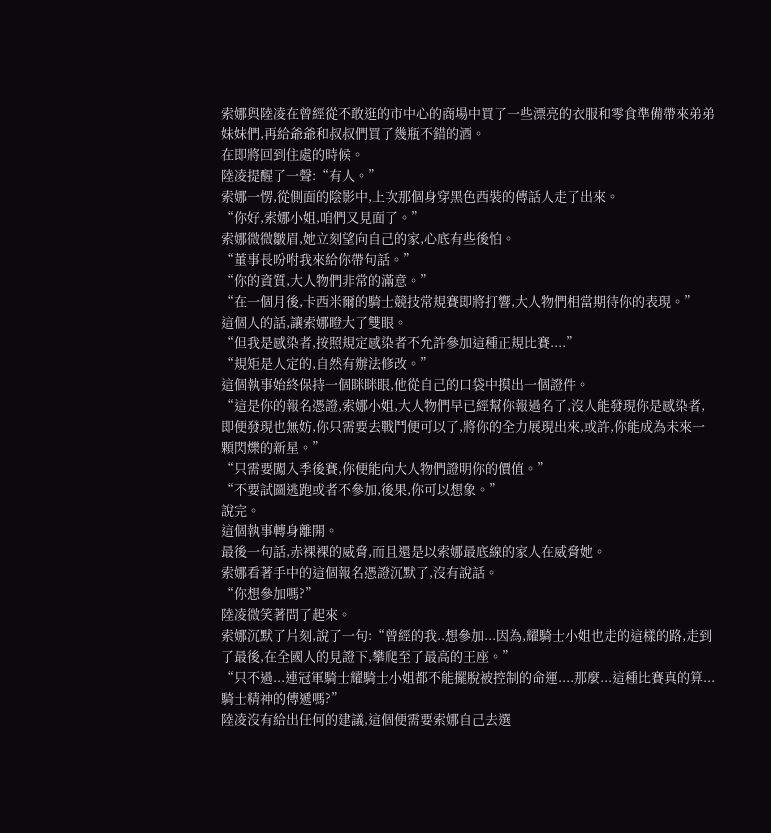索娜與陸凌在曾經從不敢逛的市中心的商場中買了一些漂亮的衣服和零食準備帶來弟弟妹妹們,再給爺爺和叔叔們買了幾瓶不錯的酒。
在即將回到住處的時候。
陸凌提醒了一聲:“有人。”
索娜一愣,從側面的陰影中,上次那個身穿黑色西裝的傳話人走了出來。
“你好,索娜小姐,咱們又見面了。”
索娜微微皺眉,她立刻望向自己的家,心底有些後怕。
“董事長吩咐我來給你帶句話。”
“你的資質,大人物們非常的滿意。”
“在一個月後,卡西米爾的騎士競技常規賽即將打響,大人物們相當期待你的表現。”
這個人的話,讓索娜瞪大了雙眼。
“但我是感染者,按照規定感染者不允許參加這種正規比賽....”
“規矩是人定的,自然有辦法修改。”
這個執事始終保持一個眯眯眼,他從自己的口袋中摸出一個證件。
“這是你的報名憑證,索娜小姐,大人物們早已經幫你報過名了,沒人能發現你是感染者,即便發現也無妨,你只需要去戰鬥便可以了,將你的全力展現出來,或許,你能成為未來一顆閃爍的新星。”
“只需要闖入季後賽,你便能向大人物們證明你的價值。”
“不要試圖逃跑或者不參加,後果,你可以想象。”
說完。
這個執事轉身離開。
最後一句話,赤裸裸的威脅,而且還是以索娜最底線的家人在威脅她。
索娜看著手中的這個報名憑證沉默了,沒有說話。
“你想參加嗎?”
陸凌微笑著問了起來。
索娜沉默了片刻,說了一句:“曾經的我..想參加...因為,耀騎士小姐也走的這樣的路,走到了最後,在全國人的見證下,攀爬至了最高的王座。”
“只不過...連冠軍騎士耀騎士小姐都不能擺脫被控制的命運....那麼...這種比賽真的算...騎士精神的傳遞嗎?”
陸凌沒有給出任何的建議,這個便需要索娜自己去選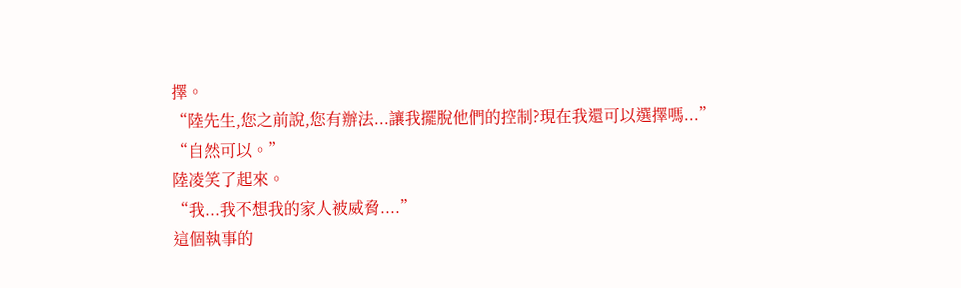擇。
“陸先生,您之前說,您有辦法...讓我擺脫他們的控制?現在我還可以選擇嗎...”
“自然可以。”
陸凌笑了起來。
“我...我不想我的家人被威脅....”
這個執事的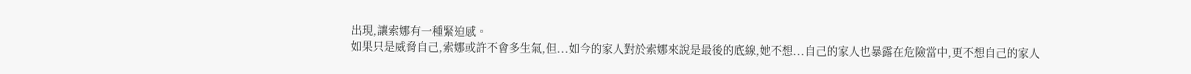出現,讓索娜有一種緊迫感。
如果只是威脅自己,索娜或許不會多生氣,但...如今的家人對於索娜來說是最後的底線,她不想...自己的家人也暴露在危險當中,更不想自己的家人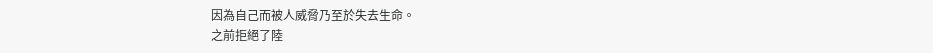因為自己而被人威脅乃至於失去生命。
之前拒絕了陸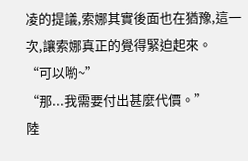凌的提議,索娜其實後面也在猶豫,這一次,讓索娜真正的覺得緊迫起來。
“可以喲~”
“那...我需要付出甚麼代價。”
陸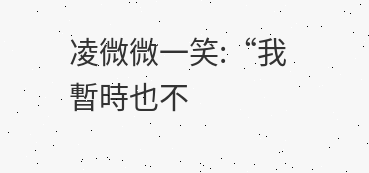凌微微一笑:“我暫時也不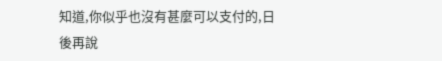知道,你似乎也沒有甚麼可以支付的,日後再說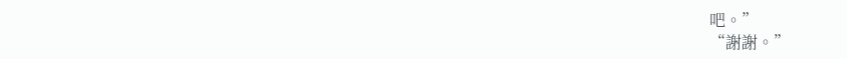吧。”
“謝謝。”